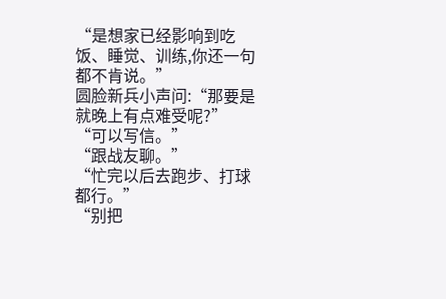“是想家已经影响到吃饭、睡觉、训练,你还一句都不肯说。”
圆脸新兵小声问:“那要是就晚上有点难受呢?”
“可以写信。”
“跟战友聊。”
“忙完以后去跑步、打球都行。”
“别把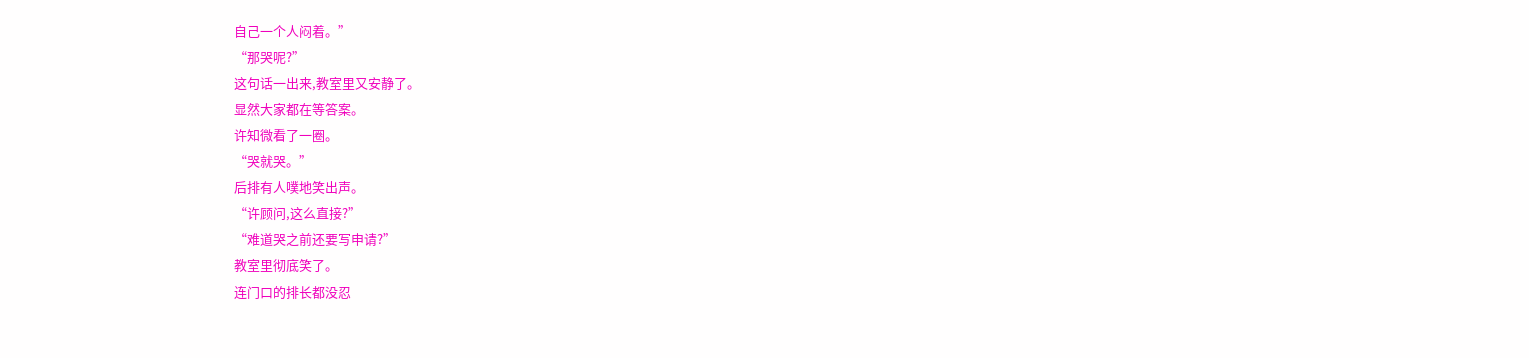自己一个人闷着。”
“那哭呢?”
这句话一出来,教室里又安静了。
显然大家都在等答案。
许知微看了一圈。
“哭就哭。”
后排有人噗地笑出声。
“许顾问,这么直接?”
“难道哭之前还要写申请?”
教室里彻底笑了。
连门口的排长都没忍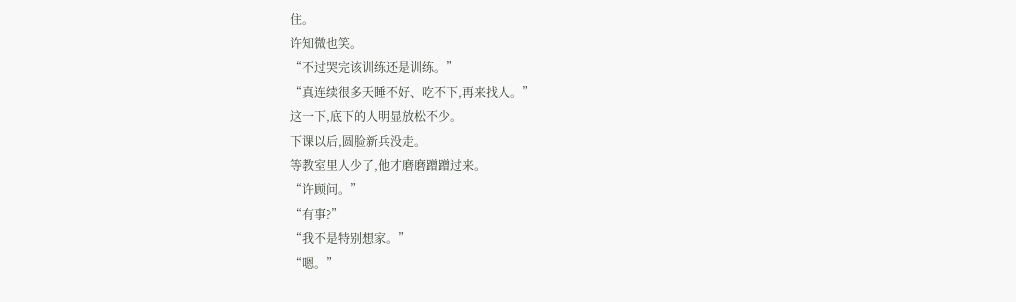住。
许知微也笑。
“不过哭完该训练还是训练。”
“真连续很多天睡不好、吃不下,再来找人。”
这一下,底下的人明显放松不少。
下课以后,圆脸新兵没走。
等教室里人少了,他才磨磨蹭蹭过来。
“许顾问。”
“有事?”
“我不是特别想家。”
“嗯。”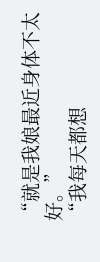“就是我娘最近身体不太好。”
“我每天都想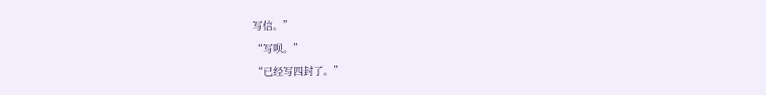写信。”
“写呗。”
“已经写四封了。”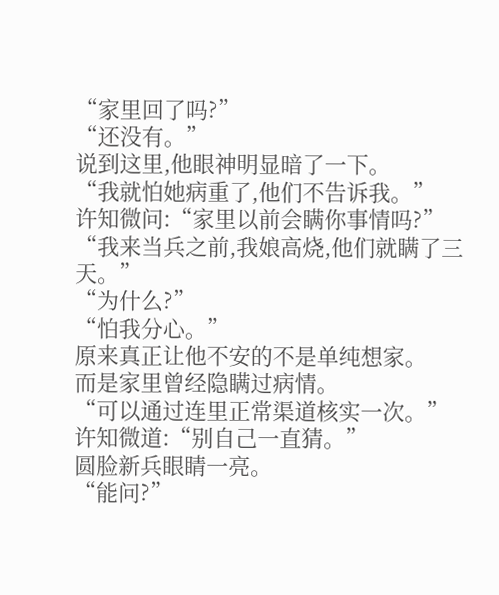“家里回了吗?”
“还没有。”
说到这里,他眼神明显暗了一下。
“我就怕她病重了,他们不告诉我。”
许知微问:“家里以前会瞒你事情吗?”
“我来当兵之前,我娘高烧,他们就瞒了三天。”
“为什么?”
“怕我分心。”
原来真正让他不安的不是单纯想家。
而是家里曾经隐瞒过病情。
“可以通过连里正常渠道核实一次。”
许知微道:“别自己一直猜。”
圆脸新兵眼睛一亮。
“能问?”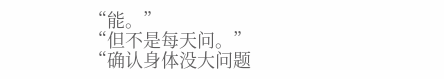“能。”
“但不是每天问。”
“确认身体没大问题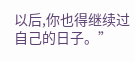以后,你也得继续过自己的日子。”